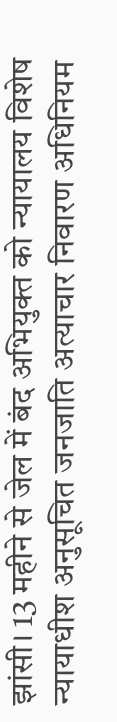झांसी। 13 महीने से जेल में बंद अभियुक्त को न्यायालय विशेष न्यायाधीश अनुसूचित जनजाति अत्याचार निवारण अधिनियम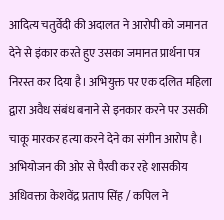आदित्य चतुर्वेदी की अदालत ने आरोपी को जमानत देने से इंकार करते हुए उसका जमानत प्रार्थना पत्र निरस्त कर दिया है। अभियुक्त पर एक दलित महिला द्वारा अवैध संबंध बनाने से इनकार करने पर उसकी चाकू मारकर हत्या करने देने का संगीन आरोप है।
अभियोजन की ओर से पैरवी कर रहे शासकीय अधिवक्ता केशवेंद्र प्रताप सिंह / कपिल ने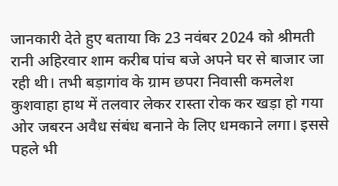जानकारी देते हुए बताया कि 23 नवंबर 2024 को श्रीमती रानी अहिरवार शाम करीब पांच बजे अपने घर से बाजार जा रही थी। तभी बड़ागांव के ग्राम छपरा निवासी कमलेश कुशवाहा हाथ में तलवार लेकर रास्ता रोक कर खड़ा हो गया ओर जबरन अवैध संबंध बनाने के लिए धमकाने लगा। इससे पहले भी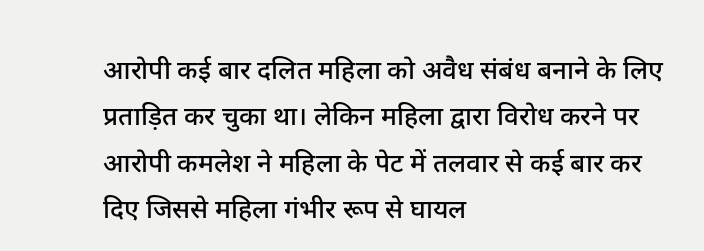आरोपी कई बार दलित महिला को अवैध संबंध बनाने के लिए प्रताड़ित कर चुका था। लेकिन महिला द्वारा विरोध करने पर आरोपी कमलेश ने महिला के पेट में तलवार से कई बार कर दिए जिससे महिला गंभीर रूप से घायल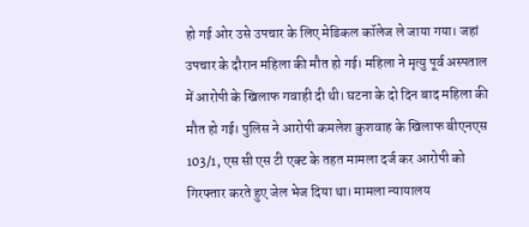हो गई ओर उसे उपचार के लिए मेडिकल कॉलेज ले जाया गया। जहां उपचार के दौरान महिला की मौत हो गई। महिला ने मृत्यु पूर्व अस्पताल में आरोपी के खिलाफ गवाही दी थी। घटना के दो दिन बाद महिला की मौत हो गई। पुलिस ने आरोपी कमलेश कुशवाह के खिलाफ बीएनएस 103/1, एस सी एस टी एक्ट के तहत मामला दर्ज कर आरोपी को गिरफ्तार करते हुए जेल भेज दिया था। मामला न्यायालय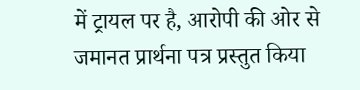में ट्रायल पर है, आरोपी की ओर से जमानत प्रार्थना पत्र प्रस्तुत किया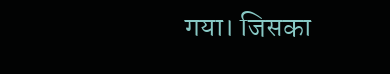गया। जिसका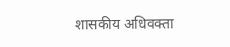शासकीय अधिवक्ता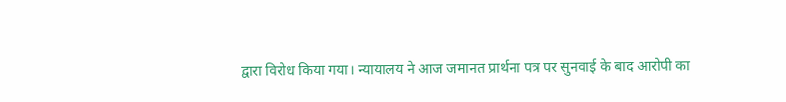द्वारा विरोध किया गया। न्यायालय ने आज जमानत प्रार्थना पत्र पर सुनवाई के बाद आरोपी का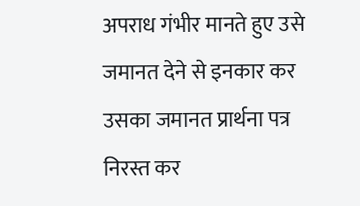अपराध गंभीर मानते हुए उसे जमानत देने से इनकार कर उसका जमानत प्रार्थना पत्र निरस्त कर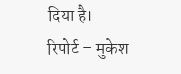दिया है।
रिपोर्ट – मुकेश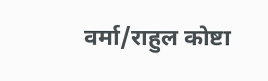वर्मा/राहुल कोष्टा